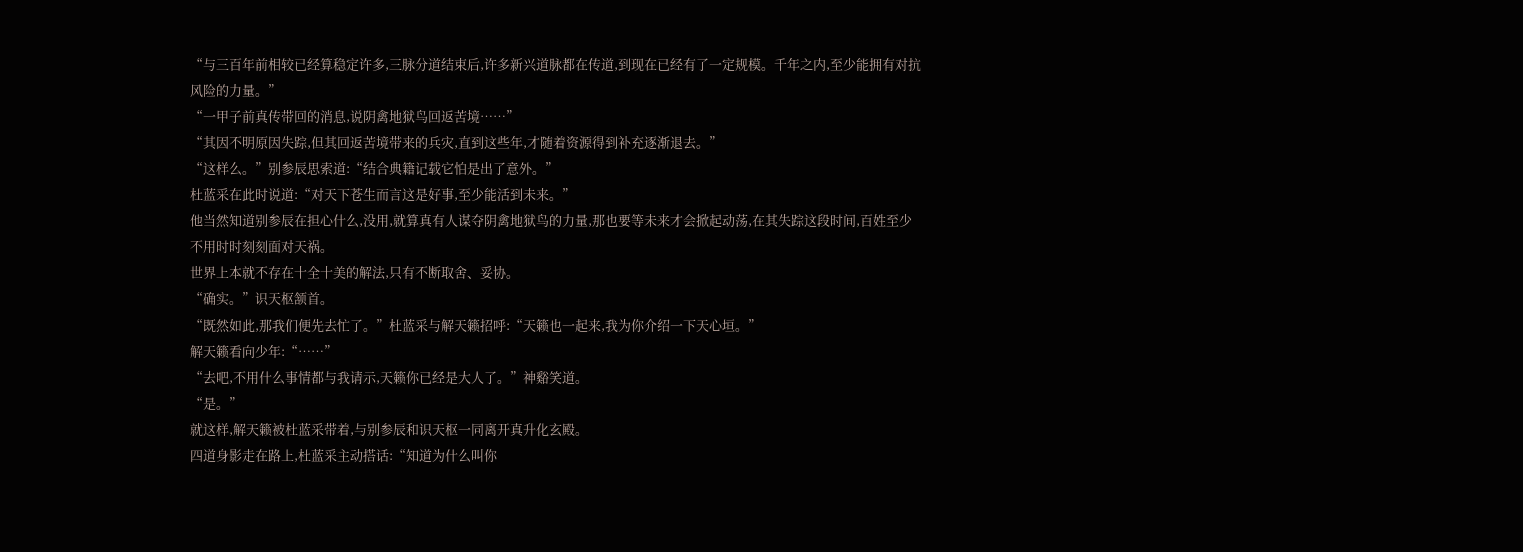“与三百年前相较已经算稳定许多,三脉分道结束后,许多新兴道脉都在传道,到现在已经有了一定规模。千年之内,至少能拥有对抗风险的力量。”
“一甲子前真传带回的消息,说阴禽地狱鸟回返苦境……”
“其因不明原因失踪,但其回返苦境带来的兵灾,直到这些年,才随着资源得到补充逐渐退去。”
“这样么。”别参辰思索道:“结合典籍记载它怕是出了意外。”
杜蓝采在此时说道:“对天下苍生而言这是好事,至少能活到未来。”
他当然知道别参辰在担心什么,没用,就算真有人谋夺阴禽地狱鸟的力量,那也要等未来才会掀起动荡,在其失踪这段时间,百姓至少不用时时刻刻面对天祸。
世界上本就不存在十全十美的解法,只有不断取舍、妥协。
“确实。”识天枢颔首。
“既然如此,那我们便先去忙了。”杜蓝采与解天籁招呼:“天籁也一起来,我为你介绍一下天心垣。”
解天籁看向少年:“……”
“去吧,不用什么事情都与我请示,天籁你已经是大人了。”神谿笑道。
“是。”
就这样,解天籁被杜蓝采带着,与别参辰和识天枢一同离开真升化玄殿。
四道身影走在路上,杜蓝采主动搭话:“知道为什么叫你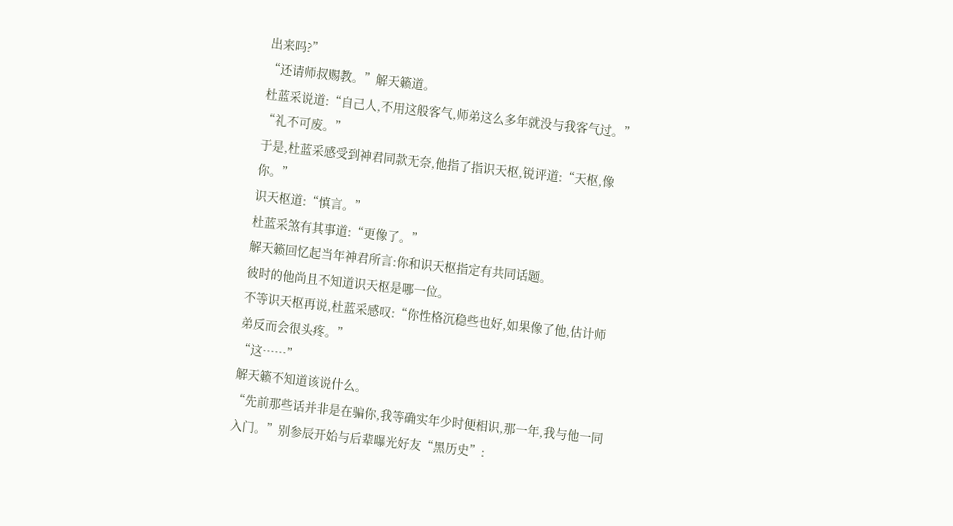出来吗?”
“还请师叔赐教。”解天籁道。
杜蓝采说道:“自己人,不用这般客气,师弟这么多年就没与我客气过。”
“礼不可废。”
于是,杜蓝采感受到神君同款无奈,他指了指识天枢,锐评道:“天枢,像你。”
识天枢道:“慎言。”
杜蓝采煞有其事道:“更像了。”
解天籁回忆起当年神君所言:你和识天枢指定有共同话题。
彼时的他尚且不知道识天枢是哪一位。
不等识天枢再说,杜蓝采感叹:“你性格沉稳些也好,如果像了他,估计师弟反而会很头疼。”
“这……”
解天籁不知道该说什么。
“先前那些话并非是在骗你,我等确实年少时便相识,那一年,我与他一同入门。”别参辰开始与后辈曝光好友“黑历史”: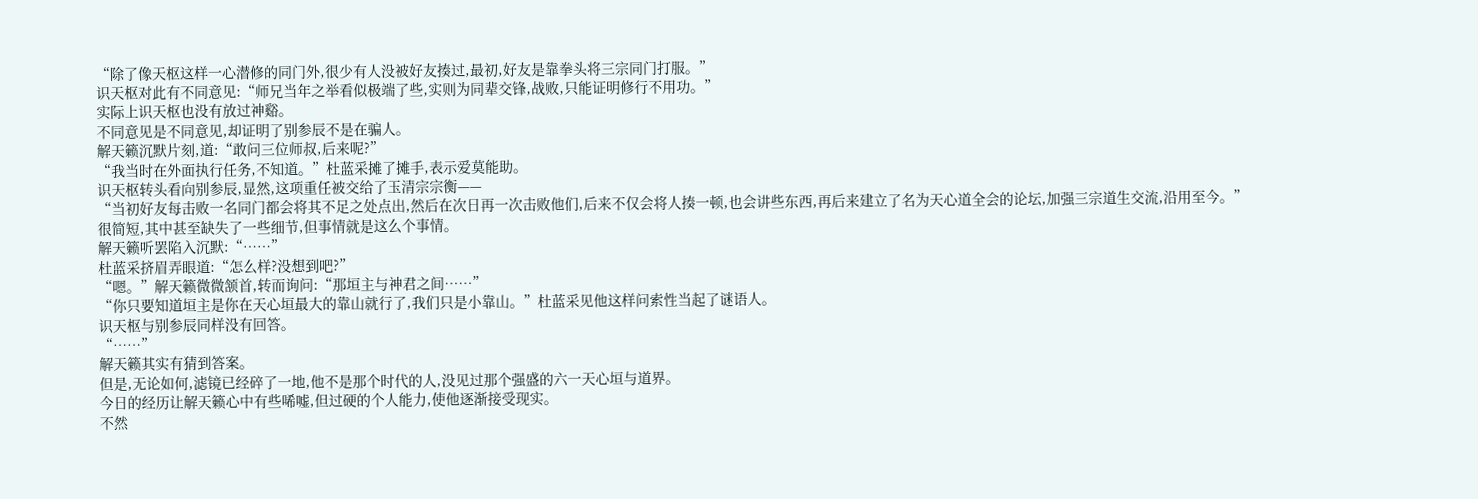“除了像天枢这样一心潜修的同门外,很少有人没被好友揍过,最初,好友是靠拳头将三宗同门打服。”
识天枢对此有不同意见:“师兄当年之举看似极端了些,实则为同辈交锋,战败,只能证明修行不用功。”
实际上识天枢也没有放过神谿。
不同意见是不同意见,却证明了别参辰不是在骗人。
解天籁沉默片刻,道:“敢问三位师叔,后来呢?”
“我当时在外面执行任务,不知道。”杜蓝采摊了摊手,表示爱莫能助。
识天枢转头看向别参辰,显然,这项重任被交给了玉清宗宗衡——
“当初好友每击败一名同门都会将其不足之处点出,然后在次日再一次击败他们,后来不仅会将人揍一顿,也会讲些东西,再后来建立了名为天心道全会的论坛,加强三宗道生交流,沿用至今。”
很简短,其中甚至缺失了一些细节,但事情就是这么个事情。
解天籁听罢陷入沉默:“……”
杜蓝采挤眉弄眼道:“怎么样?没想到吧?”
“嗯。”解天籁微微颔首,转而询问:“那垣主与神君之间……”
“你只要知道垣主是你在天心垣最大的靠山就行了,我们只是小靠山。”杜蓝采见他这样问索性当起了谜语人。
识天枢与别参辰同样没有回答。
“……”
解天籁其实有猜到答案。
但是,无论如何,滤镜已经碎了一地,他不是那个时代的人,没见过那个强盛的六一天心垣与道界。
今日的经历让解天籁心中有些唏嘘,但过硬的个人能力,使他逐渐接受现实。
不然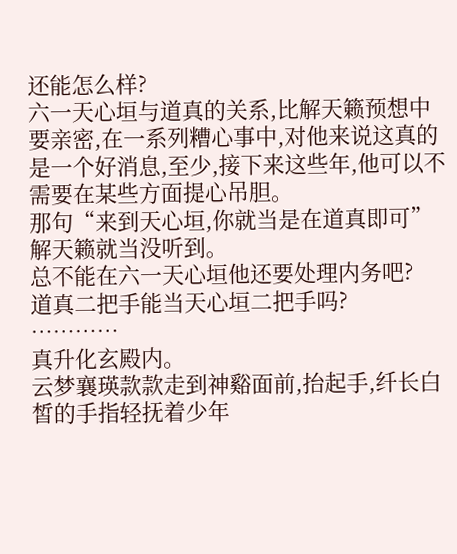还能怎么样?
六一天心垣与道真的关系,比解天籁预想中要亲密,在一系列糟心事中,对他来说这真的是一个好消息,至少,接下来这些年,他可以不需要在某些方面提心吊胆。
那句“来到天心垣,你就当是在道真即可”解天籁就当没听到。
总不能在六一天心垣他还要处理内务吧?
道真二把手能当天心垣二把手吗?
…………
真升化玄殿内。
云梦襄瑛款款走到神谿面前,抬起手,纤长白皙的手指轻抚着少年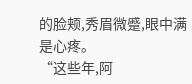的脸颊,秀眉微蹙,眼中满是心疼。
“这些年,阿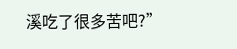溪吃了很多苦吧?”